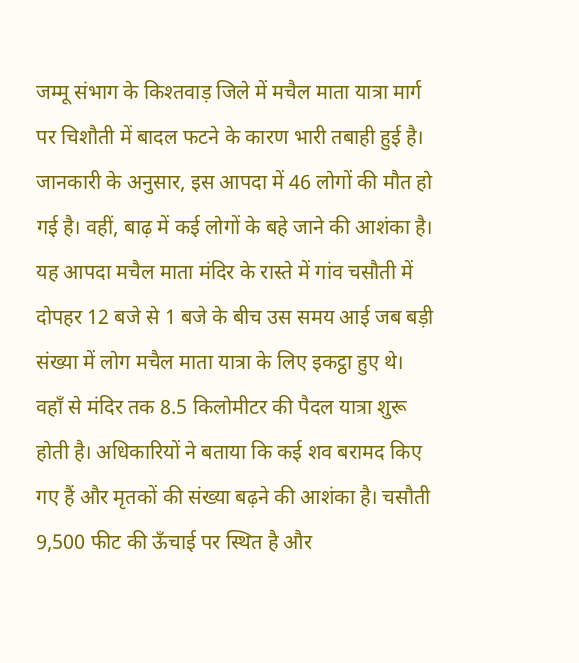जम्मू संभाग के किश्तवाड़ जिले में मचैल माता यात्रा मार्ग पर चिशौती में बादल फटने के कारण भारी तबाही हुई है। जानकारी के अनुसार, इस आपदा में 46 लोगों की मौत हो गई है। वहीं, बाढ़ में कई लोगों के बहे जाने की आशंका है। यह आपदा मचैल माता मंदिर के रास्ते में गांव चसौती में दोपहर 12 बजे से 1 बजे के बीच उस समय आई जब बड़ी संख्या में लोग मचैल माता यात्रा के लिए इकट्ठा हुए थे। वहाँ से मंदिर तक 8.5 किलोमीटर की पैदल यात्रा शुरू होती है। अधिकारियों ने बताया कि कई शव बरामद किए गए हैं और मृतकों की संख्या बढ़ने की आशंका है। चसौती 9,500 फीट की ऊँचाई पर स्थित है और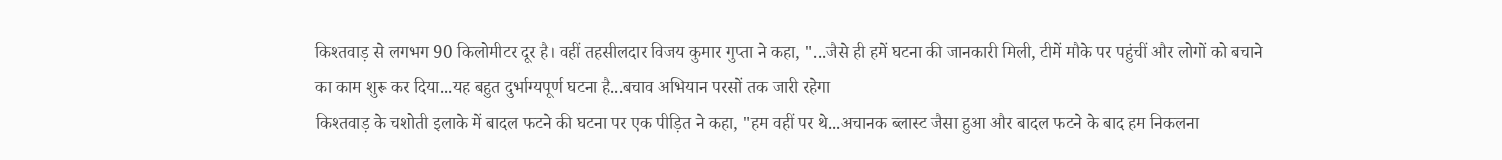किश्तवाड़ से लगभग 90 किलोमीटर दूर है। वहीं तहसीलदार विजय कुमार गुप्ता ने कहा, "...जैसे ही हमें घटना की जानकारी मिली, टीमें मौके पर पहुंचीं और लोगों को बचाने का काम शुरू कर दिया...यह बहुत दुर्भाग्यपूर्ण घटना है...बचाव अभियान परसों तक जारी रहेगा
किश्तवाड़ के चशोती इलाके में बादल फटने की घटना पर एक पीड़ित ने कहा, "हम वहीं पर थे...अचानक ब्लास्ट जैसा हुआ और बादल फटने के बाद हम निकलना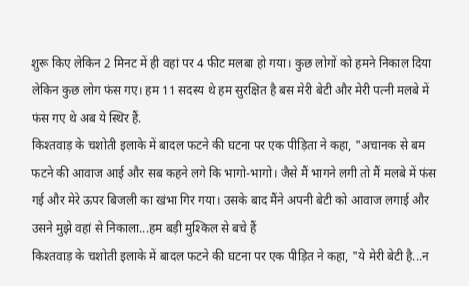शुरू किए लेकिन 2 मिनट में ही वहां पर 4 फीट मलबा हो गया। कुछ लोगों को हमने निकाल दिया लेकिन कुछ लोग फंस गए। हम 11 सदस्य थे हम सुरक्षित है बस मेरी बेटी और मेरी पत्नी मलबे में फंस गए थे अब ये स्थिर हैं.
किश्तवाड़ के चशोती इलाके में बादल फटने की घटना पर एक पीड़िता ने कहा, "अचानक से बम फटने की आवाज आई और सब कहने लगे कि भागो-भागो। जैसे मैं भागने लगी तो मैं मलबे में फंस गई और मेरे ऊपर बिजली का खंभा गिर गया। उसके बाद मैंने अपनी बेटी को आवाज लगाई और उसने मुझे वहां से निकाला...हम बड़ी मुश्किल से बचे हैं
किश्तवाड़ के चशोती इलाके में बादल फटने की घटना पर एक पीड़ित ने कहा, "ये मेरी बेटी है...न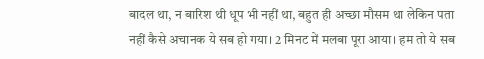बादल था, न बारिश थी धूप भी नहीं था, बहुत ही अच्छा मौसम था लेकिन पता नहीं कैसे अचानक ये सब हो गया। 2 मिनट में मलबा पूरा आया। हम तो ये सब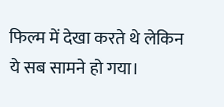फिल्म में देखा करते थे लेकिन ये सब सामने हो गया।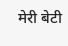मेरी बेटी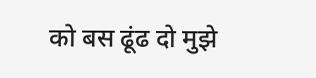को बस ढूंढ दो मुझे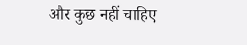और कुछ नहीं चाहिए